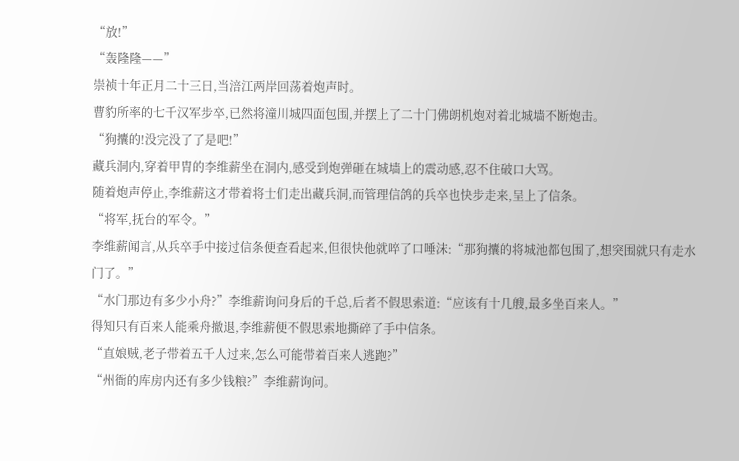“放!”
“轰隆隆——”
崇祯十年正月二十三日,当涪江两岸回荡着炮声时。
曹豹所率的七千汉军步卒,已然将潼川城四面包围,并摆上了二十门佛朗机炮对着北城墙不断炮击。
“狗攮的!没完没了了是吧!”
藏兵洞内,穿着甲胄的李维薪坐在洞内,感受到炮弹砸在城墙上的震动感,忍不住破口大骂。
随着炮声停止,李维薪这才带着将士们走出藏兵洞,而管理信鸽的兵卒也快步走来,呈上了信条。
“将军,抚台的军令。”
李维薪闻言,从兵卒手中接过信条便查看起来,但很快他就啐了口唾沫:“那狗攮的将城池都包围了,想突围就只有走水门了。”
“水门那边有多少小舟?”李维薪询问身后的千总,后者不假思索道:“应该有十几艘,最多坐百来人。”
得知只有百来人能乘舟撤退,李维薪便不假思索地撕碎了手中信条。
“直娘贼,老子带着五千人过来,怎么可能带着百来人逃跑?”
“州衙的库房内还有多少钱粮?”李维薪询问。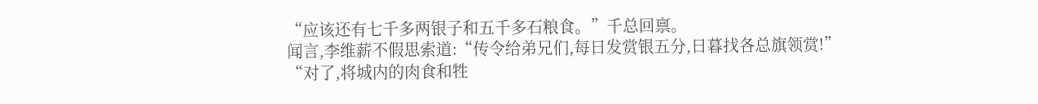“应该还有七千多两银子和五千多石粮食。”千总回禀。
闻言,李维薪不假思索道:“传令给弟兄们,每日发赏银五分,日暮找各总旗领赏!”
“对了,将城内的肉食和牲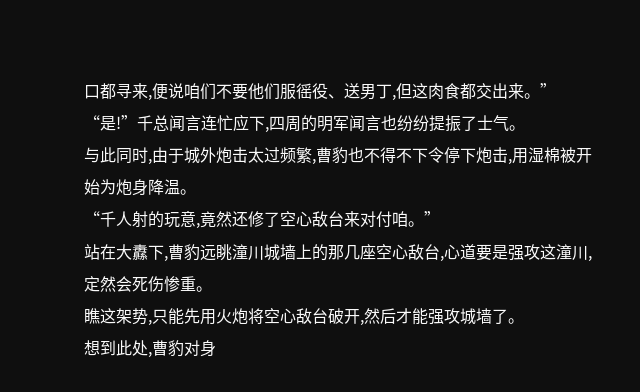口都寻来,便说咱们不要他们服徭役、送男丁,但这肉食都交出来。”
“是!”千总闻言连忙应下,四周的明军闻言也纷纷提振了士气。
与此同时,由于城外炮击太过频繁,曹豹也不得不下令停下炮击,用湿棉被开始为炮身降温。
“千人射的玩意,竟然还修了空心敌台来对付咱。”
站在大纛下,曹豹远眺潼川城墙上的那几座空心敌台,心道要是强攻这潼川,定然会死伤惨重。
瞧这架势,只能先用火炮将空心敌台破开,然后才能强攻城墙了。
想到此处,曹豹对身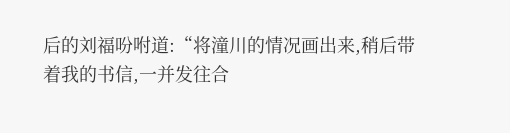后的刘福吩咐道:“将潼川的情况画出来,稍后带着我的书信,一并发往合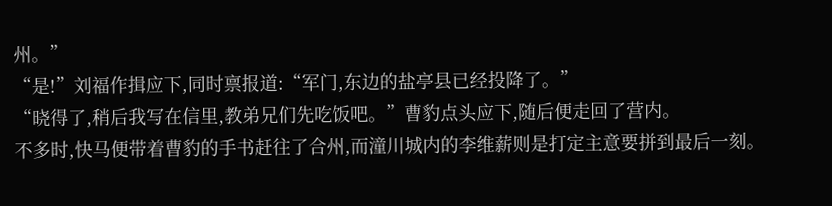州。”
“是!”刘福作揖应下,同时禀报道:“军门,东边的盐亭县已经投降了。”
“晓得了,稍后我写在信里,教弟兄们先吃饭吧。”曹豹点头应下,随后便走回了营内。
不多时,快马便带着曹豹的手书赶往了合州,而潼川城内的李维薪则是打定主意要拼到最后一刻。